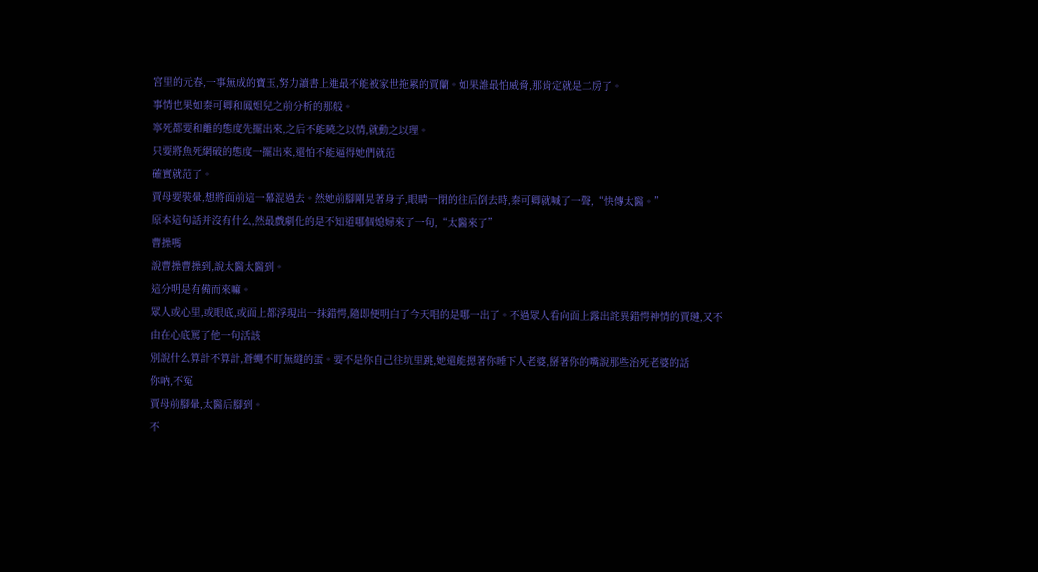宮里的元春,一事無成的寶玉,努力讀書上進最不能被家世拖累的賈蘭。如果誰最怕威脅,那肯定就是二房了。
事情也果如秦可卿和鳳姐兒之前分析的那般。
寧死都要和離的態度先擺出來,之后不能曉之以情,就動之以理。
只要將魚死網破的態度一擺出來,還怕不能逼得她們就范
確實就范了。
賈母要裝暈,想將面前這一幕混過去。然她前腳剛晃著身子,眼睛一閉的往后倒去時,秦可卿就喊了一聲,“快傳太醫。”
原本這句話并沒有什么,然最戲劇化的是不知道哪個媳婦來了一句,“太醫來了”
曹操嗎
說曹操曹操到,說太醫太醫到。
這分明是有備而來嘛。
眾人或心里,或眼底,或面上都浮現出一抹錯愕,隨即便明白了今天唱的是哪一出了。不過眾人看向面上露出詫異錯愕神情的賈璉,又不由在心底罵了他一句活該
別說什么算計不算計,蒼蠅不盯無縫的蛋。要不是你自己往坑里跳,她還能摁著你睡下人老婆,掰著你的嘴說那些治死老婆的話
你吶,不冤
賈母前腳暈,太醫后腳到。
不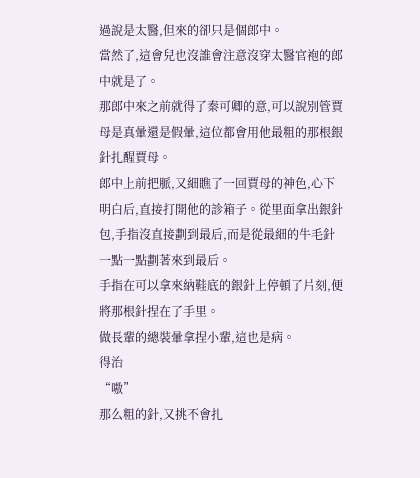過說是太醫,但來的卻只是個郎中。
當然了,這會兒也沒誰會注意沒穿太醫官袍的郎中就是了。
那郎中來之前就得了秦可卿的意,可以說別管賈母是真暈還是假暈,這位都會用他最粗的那根銀針扎醒賈母。
郎中上前把脈,又細瞧了一回賈母的神色,心下明白后,直接打開他的診箱子。從里面拿出銀針包,手指沒直接劃到最后,而是從最細的牛毛針一點一點劃著來到最后。
手指在可以拿來納鞋底的銀針上停頓了片刻,便將那根針捏在了手里。
做長輩的總裝暈拿捏小輩,這也是病。
得治
“嗷”
那么粗的針,又挑不會扎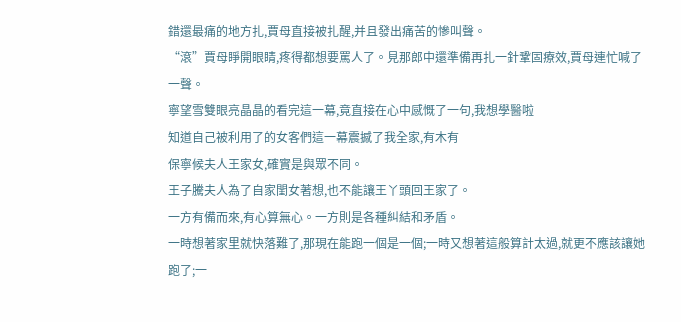錯還最痛的地方扎,賈母直接被扎醒,并且發出痛苦的慘叫聲。
“滾”賈母睜開眼睛,疼得都想要罵人了。見那郎中還準備再扎一針鞏固療效,賈母連忙喊了一聲。
寧望雪雙眼亮晶晶的看完這一幕,竟直接在心中感慨了一句,我想學醫啦
知道自己被利用了的女客們這一幕震撼了我全家,有木有
保寧候夫人王家女,確實是與眾不同。
王子騰夫人為了自家閨女著想,也不能讓王丫頭回王家了。
一方有備而來,有心算無心。一方則是各種糾結和矛盾。
一時想著家里就快落難了,那現在能跑一個是一個;一時又想著這般算計太過,就更不應該讓她跑了;一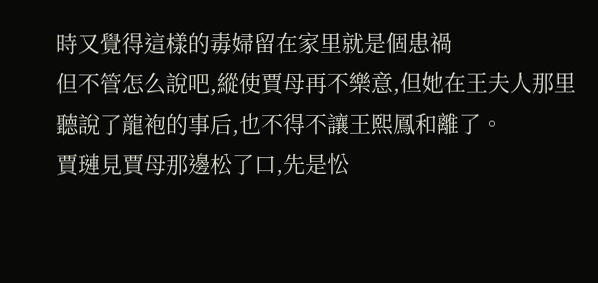時又覺得這樣的毒婦留在家里就是個患禍
但不管怎么說吧,縱使賈母再不樂意,但她在王夫人那里聽說了龍袍的事后,也不得不讓王熙鳳和離了。
賈璉見賈母那邊松了口,先是忪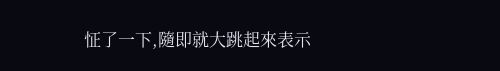怔了一下,隨即就大跳起來表示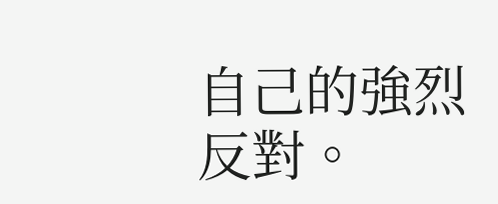自己的強烈反對。